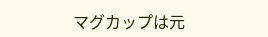マグカップは元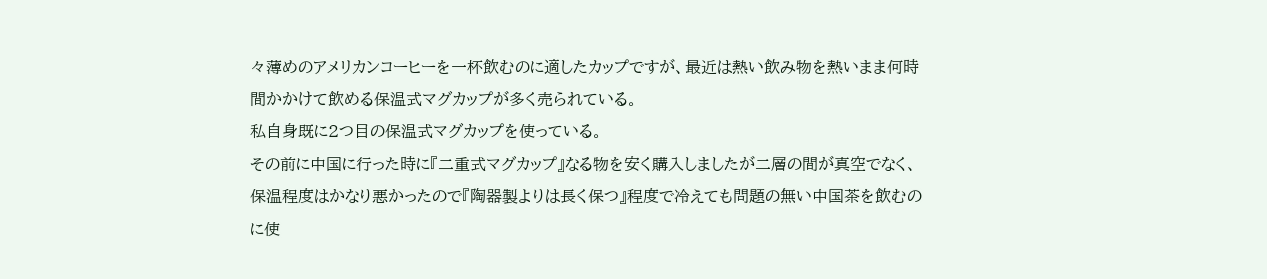々薄めのアメリカンコーヒーを一杯飲むのに適したカップですが、最近は熱い飲み物を熱いまま何時間かかけて飲める保温式マグカップが多く売られている。
私自身既に2つ目の保温式マグカップを使っている。
その前に中国に行った時に『二重式マグカップ』なる物を安く購入しましたが二層の間が真空でなく、保温程度はかなり悪かったので『陶器製よりは長く保つ』程度で冷えても問題の無い中国茶を飲むのに使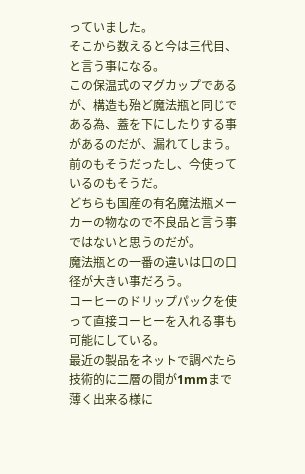っていました。
そこから数えると今は三代目、と言う事になる。
この保温式のマグカップであるが、構造も殆ど魔法瓶と同じである為、蓋を下にしたりする事があるのだが、漏れてしまう。
前のもそうだったし、今使っているのもそうだ。
どちらも国産の有名魔法瓶メーカーの物なので不良品と言う事ではないと思うのだが。
魔法瓶との一番の違いは口の口径が大きい事だろう。
コーヒーのドリップパックを使って直接コーヒーを入れる事も可能にしている。
最近の製品をネットで調べたら技術的に二層の間が1mmまで薄く出来る様に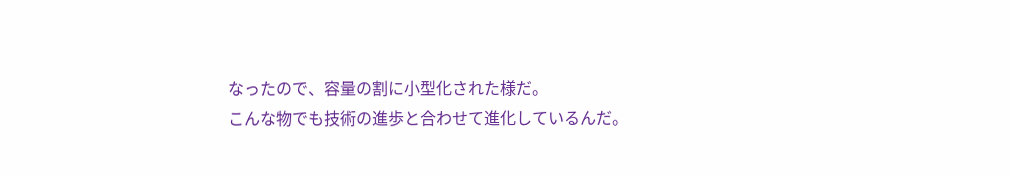なったので、容量の割に小型化された様だ。
こんな物でも技術の進歩と合わせて進化しているんだ。